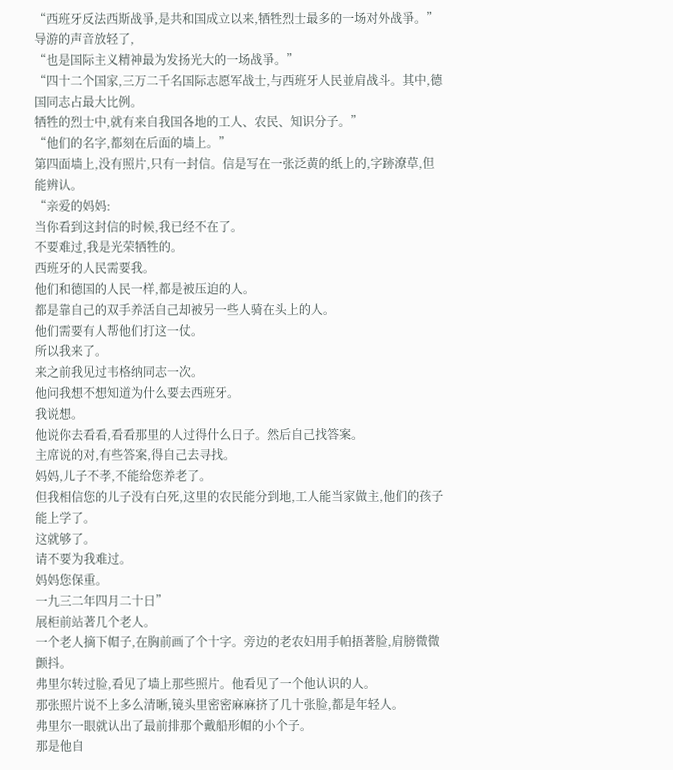“西班牙反法西斯战爭,是共和国成立以来,牺牲烈士最多的一场对外战爭。”
导游的声音放轻了,
“也是国际主义精神最为发扬光大的一场战爭。”
“四十二个国家,三万二千名国际志愿军战士,与西班牙人民並肩战斗。其中,德国同志占最大比例。
牺牲的烈士中,就有来自我国各地的工人、农民、知识分子。”
“他们的名字,都刻在后面的墙上。”
第四面墙上,没有照片,只有一封信。信是写在一张泛黄的纸上的,字跡潦草,但能辨认。
“亲爱的妈妈:
当你看到这封信的时候,我已经不在了。
不要难过,我是光荣牺牲的。
西班牙的人民需要我。
他们和德国的人民一样,都是被压迫的人。
都是靠自己的双手养活自己却被另一些人骑在头上的人。
他们需要有人帮他们打这一仗。
所以我来了。
来之前我见过韦格纳同志一次。
他问我想不想知道为什么要去西班牙。
我说想。
他说你去看看,看看那里的人过得什么日子。然后自己找答案。
主席说的对,有些答案,得自己去寻找。
妈妈,儿子不孝,不能给您养老了。
但我相信您的儿子没有白死,这里的农民能分到地,工人能当家做主,他们的孩子能上学了。
这就够了。
请不要为我难过。
妈妈您保重。
一九三二年四月二十日”
展柜前站著几个老人。
一个老人摘下帽子,在胸前画了个十字。旁边的老农妇用手帕捂著脸,肩膀微微颤抖。
弗里尔转过脸,看见了墙上那些照片。他看见了一个他认识的人。
那张照片说不上多么清晰,镜头里密密麻麻挤了几十张脸,都是年轻人。
弗里尔一眼就认出了最前排那个戴船形帽的小个子。
那是他自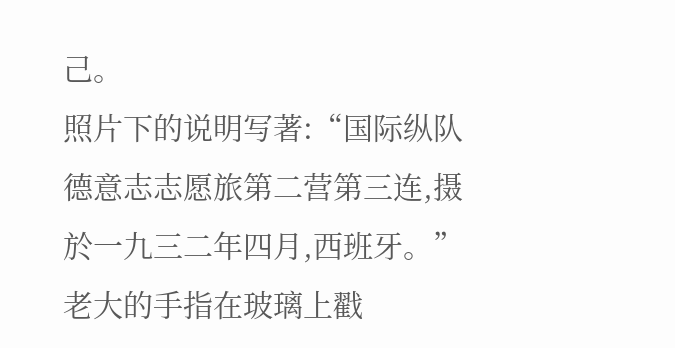己。
照片下的说明写著:“国际纵队德意志志愿旅第二营第三连,摄於一九三二年四月,西班牙。”
老大的手指在玻璃上戳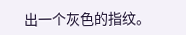出一个灰色的指纹。